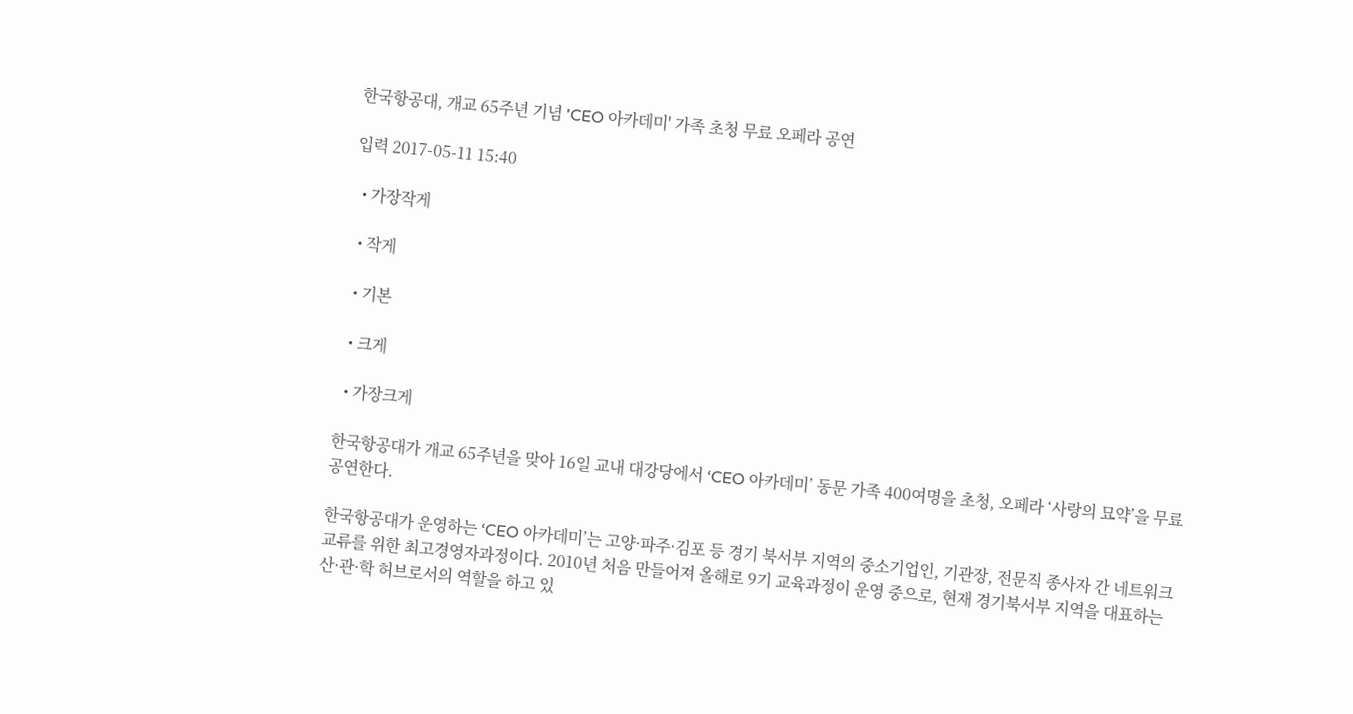한국항공대, 개교 65주년 기념 'CEO 아카데미' 가족 초청 무료 오페라 공연

입력 2017-05-11 15:40

  • 가장작게

  • 작게

  • 기본

  • 크게

  • 가장크게

한국항공대가 개교 65주년을 맞아 16일 교내 대강당에서 ‘CEO 아카데미’ 동문 가족 400여명을 초청, 오페라 ‘사랑의 묘약’을 무료 공연한다.

한국항공대가 운영하는 ‘CEO 아카데미’는 고양·파주·김포 등 경기 북서부 지역의 중소기업인, 기관장, 전문직 종사자 간 네트워크 교류를 위한 최고경영자과정이다. 2010년 처음 만들어져 올해로 9기 교육과정이 운영 중으로, 현재 경기북서부 지역을 대표하는 산·관·학 허브로서의 역할을 하고 있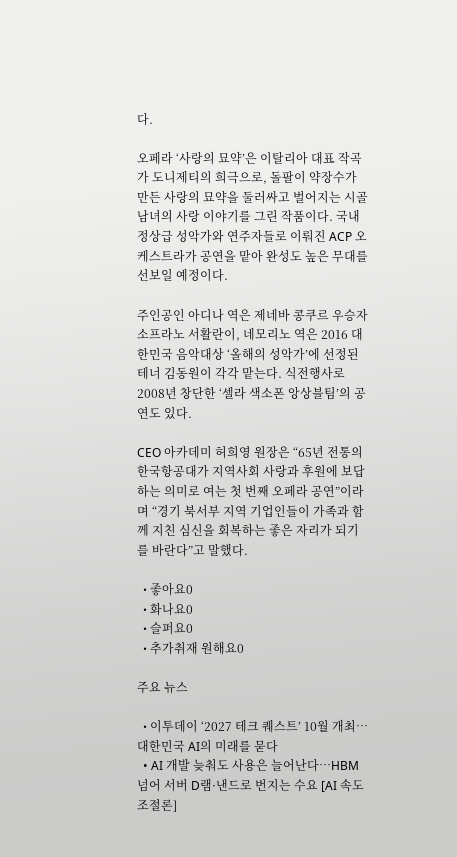다.

오페라 ‘사랑의 묘약’은 이탈리아 대표 작곡가 도니제티의 희극으로, 돌팔이 약장수가 만든 사랑의 묘약을 둘러싸고 벌어지는 시골 남녀의 사랑 이야기를 그린 작품이다. 국내 정상급 성악가와 연주자들로 이뤄진 ACP 오케스트라가 공연을 맡아 완성도 높은 무대를 선보일 예정이다.

주인공인 아디나 역은 제네바 콩쿠르 우승자 소프라노 서활란이, 네모리노 역은 2016 대한민국 음악대상 ‘올해의 성악가’에 선정된 테너 김동원이 각각 맡는다. 식전행사로 2008년 창단한 ‘셀라 색소폰 앙상블팀’의 공연도 있다.

CEO 아카데미 허희영 원장은 “65년 전통의 한국항공대가 지역사회 사랑과 후원에 보답하는 의미로 여는 첫 번째 오페라 공연”이라며 “경기 북서부 지역 기업인들이 가족과 함께 지친 심신을 회복하는 좋은 자리가 되기를 바란다”고 말했다.

  • 좋아요0
  • 화나요0
  • 슬퍼요0
  • 추가취재 원해요0

주요 뉴스

  • 이투데이 ‘2027 테크 퀘스트’ 10월 개최⋯대한민국 AI의 미래를 묻다
  • AI 개발 늦춰도 사용은 늘어난다⋯HBM 넘어 서버 D램·낸드로 번지는 수요 [AI 속도조절론]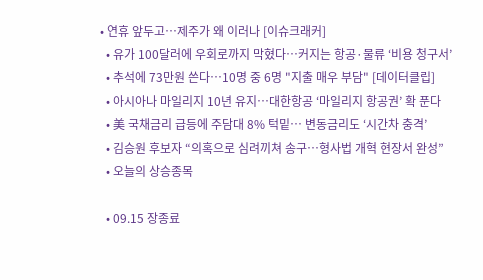• 연휴 앞두고…제주가 왜 이러나 [이슈크래커]
  • 유가 100달러에 우회로까지 막혔다…커지는 항공·물류 ‘비용 청구서’
  • 추석에 73만원 쓴다…10명 중 6명 "지출 매우 부담" [데이터클립]
  • 아시아나 마일리지 10년 유지…대한항공 ‘마일리지 항공권’ 확 푼다
  • 美 국채금리 급등에 주담대 8% 턱밑… 변동금리도 ‘시간차 충격’
  • 김승원 후보자 “의혹으로 심려끼쳐 송구…형사법 개혁 현장서 완성”
  • 오늘의 상승종목

  • 09.15 장종료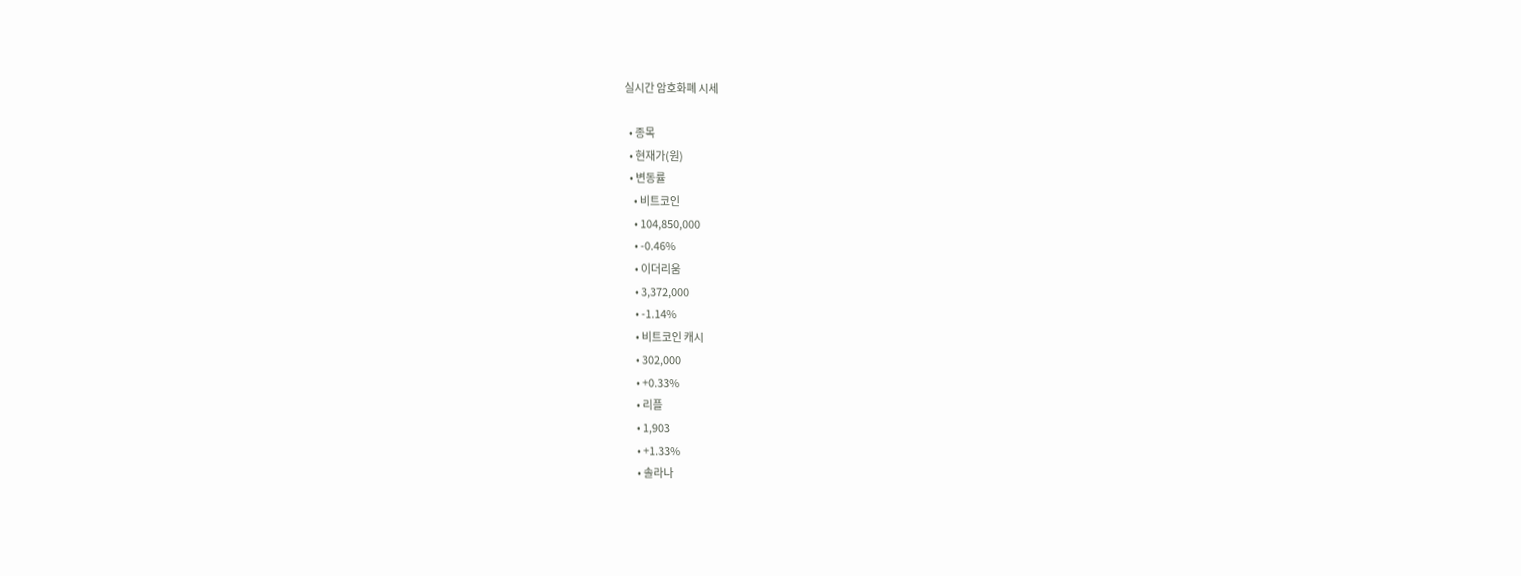실시간 암호화폐 시세

  • 종목
  • 현재가(원)
  • 변동률
    • 비트코인
    • 104,850,000
    • -0.46%
    • 이더리움
    • 3,372,000
    • -1.14%
    • 비트코인 캐시
    • 302,000
    • +0.33%
    • 리플
    • 1,903
    • +1.33%
    • 솔라나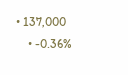• 137,000
    • -0.36%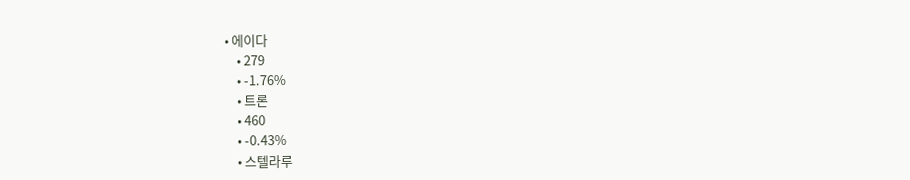• 에이다
    • 279
    • -1.76%
    • 트론
    • 460
    • -0.43%
    • 스텔라루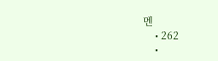멘
    • 262
    •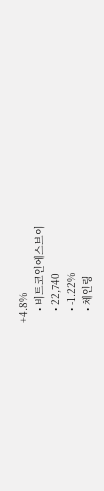+4.8%
    • 비트코인에스브이
    • 22,740
    • -1.22%
    • 체인링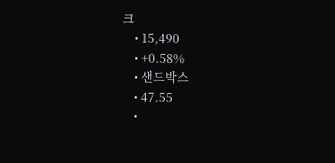크
    • 15,490
    • +0.58%
    • 샌드박스
    • 47.55
    •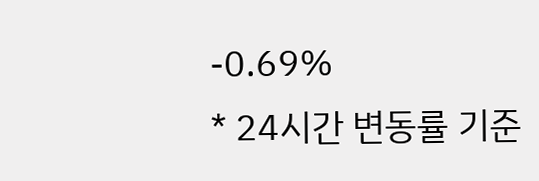-0.69%
* 24시간 변동률 기준